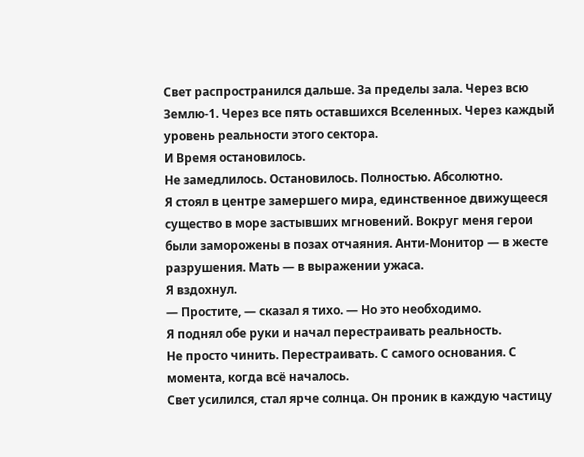Свет распространился дальше. За пределы зала. Через всю Землю-1. Через все пять оставшихся Вселенных. Через каждый уровень реальности этого сектора.
И Время остановилось.
Не замедлилось. Остановилось. Полностью. Абсолютно.
Я стоял в центре замершего мира, единственное движущееся существо в море застывших мгновений. Вокруг меня герои были заморожены в позах отчаяния. Анти-Монитор — в жесте разрушения. Мать — в выражении ужаса.
Я вздохнул.
— Простите, — сказал я тихо. — Но это необходимо.
Я поднял обе руки и начал перестраивать реальность.
Не просто чинить. Перестраивать. С самого основания. С момента, когда всё началось.
Свет усилился, стал ярче солнца. Он проник в каждую частицу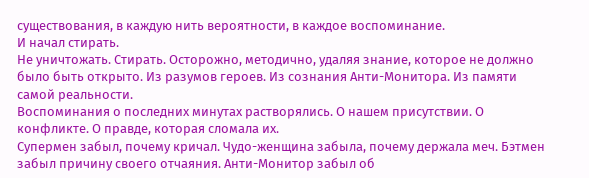существования, в каждую нить вероятности, в каждое воспоминание.
И начал стирать.
Не уничтожать. Стирать. Осторожно, методично, удаляя знание, которое не должно было быть открыто. Из разумов героев. Из сознания Анти-Монитора. Из памяти самой реальности.
Воспоминания о последних минутах растворялись. О нашем присутствии. О конфликте. О правде, которая сломала их.
Супермен забыл, почему кричал. Чудо-женщина забыла, почему держала меч. Бэтмен забыл причину своего отчаяния. Анти-Монитор забыл об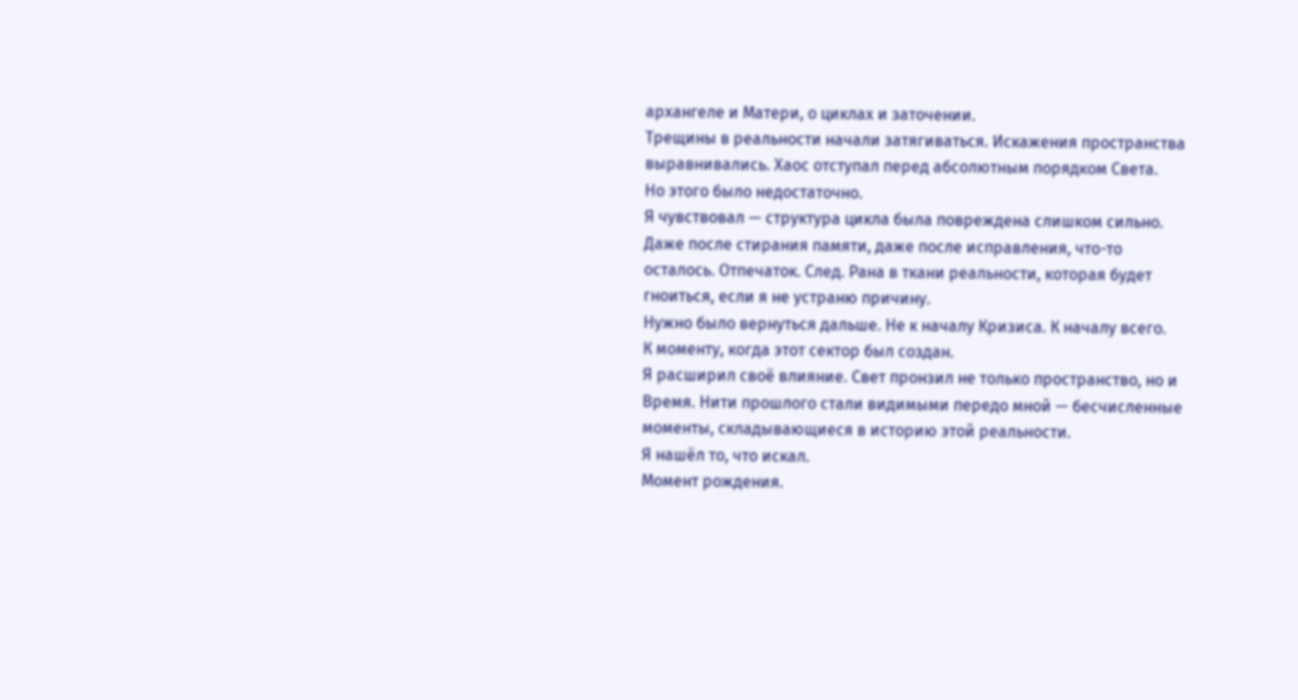архангеле и Матери, о циклах и заточении.
Трещины в реальности начали затягиваться. Искажения пространства выравнивались. Хаос отступал перед абсолютным порядком Света.
Но этого было недостаточно.
Я чувствовал — структура цикла была повреждена слишком сильно. Даже после стирания памяти, даже после исправления, что-то осталось. Отпечаток. След. Рана в ткани реальности, которая будет гноиться, если я не устраню причину.
Нужно было вернуться дальше. Не к началу Кризиса. К началу всего.
К моменту, когда этот сектор был создан.
Я расширил своё влияние. Свет пронзил не только пространство, но и Время. Нити прошлого стали видимыми передо мной — бесчисленные моменты, складывающиеся в историю этой реальности.
Я нашёл то, что искал.
Момент рождения.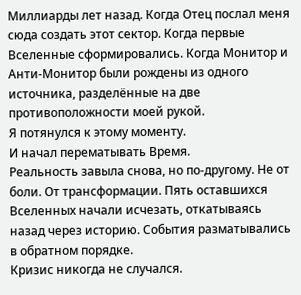Миллиарды лет назад. Когда Отец послал меня сюда создать этот сектор. Когда первые Вселенные сформировались. Когда Монитор и Анти-Монитор были рождены из одного источника, разделённые на две противоположности моей рукой.
Я потянулся к этому моменту.
И начал перематывать Время.
Реальность завыла снова, но по-другому. Не от боли. От трансформации. Пять оставшихся Вселенных начали исчезать, откатываясь назад через историю. События разматывались в обратном порядке.
Кризис никогда не случался.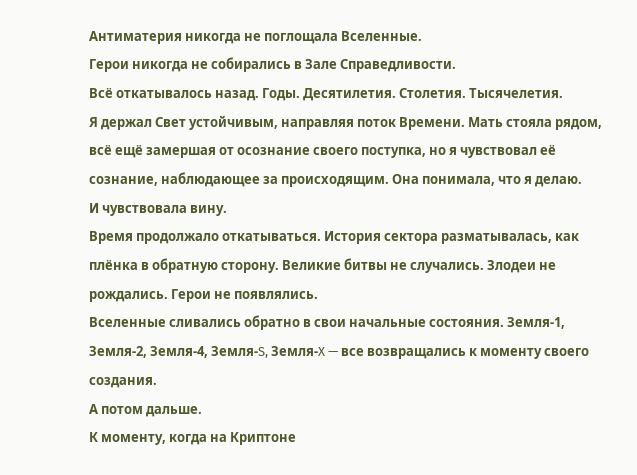Антиматерия никогда не поглощала Вселенные.
Герои никогда не собирались в Зале Справедливости.
Всё откатывалось назад. Годы. Десятилетия. Столетия. Тысячелетия.
Я держал Свет устойчивым, направляя поток Времени. Мать стояла рядом, всё ещё замершая от осознание своего поступка, но я чувствовал её сознание, наблюдающее за происходящим. Она понимала, что я делаю.
И чувствовала вину.
Время продолжало откатываться. История сектора разматывалась, как плёнка в обратную сторону. Великие битвы не случались. Злодеи не рождались. Герои не появлялись.
Вселенные сливались обратно в свои начальные состояния. Земля-1, Земля-2, Земля-4, Земля-S, Земля-X — все возвращались к моменту своего создания.
А потом дальше.
К моменту, когда на Криптоне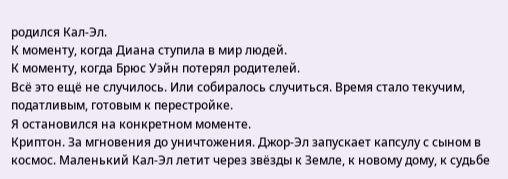родился Кал-Эл.
К моменту, когда Диана ступила в мир людей.
К моменту, когда Брюс Уэйн потерял родителей.
Всё это ещё не случилось. Или собиралось случиться. Время стало текучим, податливым, готовым к перестройке.
Я остановился на конкретном моменте.
Криптон. За мгновения до уничтожения. Джор-Эл запускает капсулу с сыном в космос. Маленький Кал-Эл летит через звёзды к Земле, к новому дому, к судьбе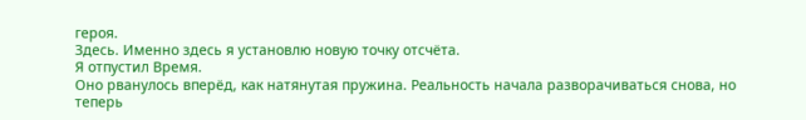героя.
Здесь. Именно здесь я установлю новую точку отсчёта.
Я отпустил Время.
Оно рванулось вперёд, как натянутая пружина. Реальность начала разворачиваться снова, но теперь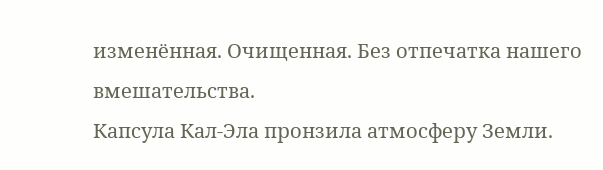изменённая. Очищенная. Без отпечатка нашего вмешательства.
Капсула Кал-Эла пронзила атмосферу Земли.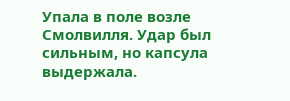Упала в поле возле Смолвилля. Удар был сильным, но капсула выдержала.